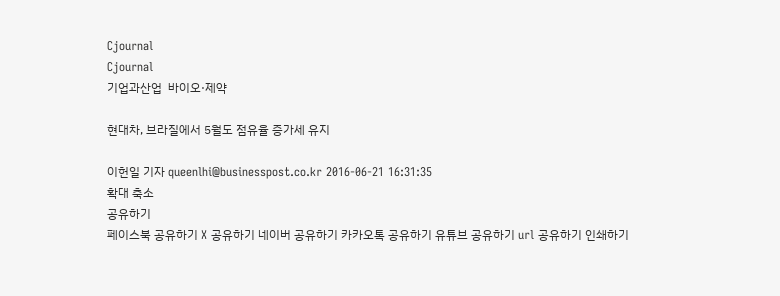Cjournal
Cjournal
기업과산업  바이오·제약

현대차, 브라질에서 5월도 점유율 증가세 유지

이헌일 기자 queenlhi@businesspost.co.kr 2016-06-21 16:31:35
확대 축소
공유하기
페이스북 공유하기 X 공유하기 네이버 공유하기 카카오톡 공유하기 유튜브 공유하기 url 공유하기 인쇄하기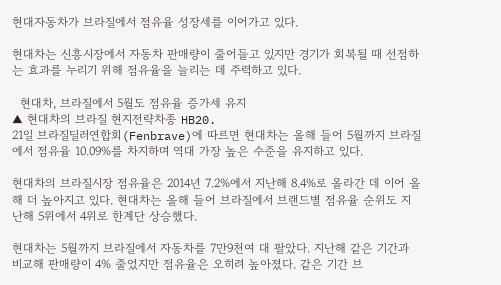현대자동차가 브라질에서 점유율 성장세를 이어가고 있다.

현대차는 신흥시장에서 자동차 판매량이 줄어들고 있지만 경기가 회복될 때 선점하는 효과를 누리기 위해 점유율을 늘리는 데 주력하고 있다.

  현대차, 브라질에서 5월도 점유율 증가세 유지
▲ 현대차의 브라질 현지전략차종 HB20.
21일 브라질딜러연합회(Fenbrave)에 따르면 현대차는 올해 들어 5월까지 브라질에서 점유율 10.09%를 차지하며 역대 가장 높은 수준을 유지하고 있다.

현대차의 브라질시장 점유율은 2014년 7.2%에서 지난해 8.4%로 올라간 데 이어 올해 더 높아지고 있다. 현대차는 올해 들어 브라질에서 브랜드별 점유율 순위도 지난해 5위에서 4위로 한계단 상승했다.

현대차는 5월까지 브라질에서 자동차를 7만9천여 대 팔았다. 지난해 같은 기간과 비교해 판매량이 4% 줄었지만 점유율은 오히려 높아졌다. 같은 기간 브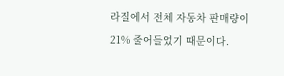라질에서 전체 자동차 판매량이 21% 줄어들었기 때문이다.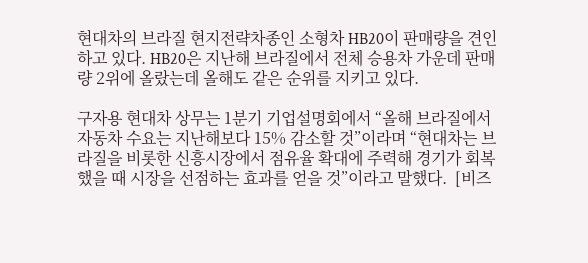현대차의 브라질 현지전략차종인 소형차 HB20이 판매량을 견인하고 있다. HB20은 지난해 브라질에서 전체 승용차 가운데 판매량 2위에 올랐는데 올해도 같은 순위를 지키고 있다.

구자용 현대차 상무는 1분기 기업설명회에서 “올해 브라질에서 자동차 수요는 지난해보다 15% 감소할 것”이라며 “현대차는 브라질을 비롯한 신흥시장에서 점유율 확대에 주력해 경기가 회복했을 때 시장을 선점하는 효과를 얻을 것”이라고 말했다.  [비즈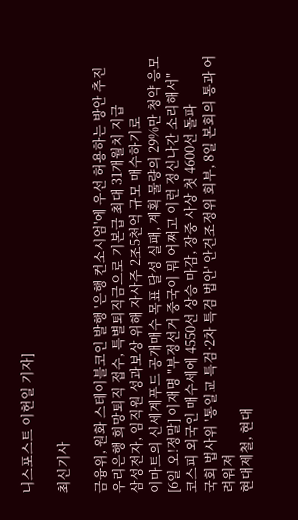니스포스트 이헌일 기자]

최신기사

금융위, 원화 스테이블코인 발행 '은행 컨소시엄'에 우선 허용하는 방안 추진
우리은행 희망퇴직 접수, 특별퇴직금으로 기본급 최대 31개월치 지급
삼성전자, 임직원 성과보상 위해 자사주 2조5천억 규모 매수하기로
이마트의 신세계푸드 공개매수 목표 달성 실패, 계획 물량의 29%만 청약 응모
[6일 오!정말] 이재명 "부정선거 중국이 뭐 어쩌고 이런 정신나간 소리해서"
코스피 외국인 매수세에 4550선 상승 마감, 장중 사상 첫 4600선 돌파
국회 법사위 '통일교 특검·2차 특검 법안' 안건조정위 회부, 8일 본회의 통과 어려워져
현대제철, 현대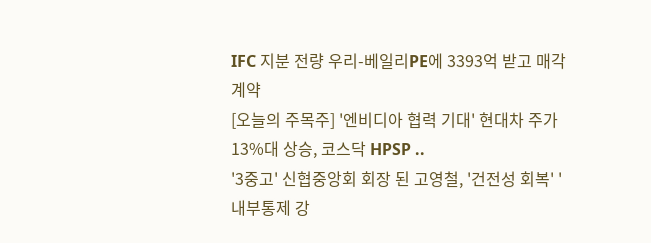IFC 지분 전량 우리-베일리PE에 3393억 받고 매각 계약
[오늘의 주목주] '엔비디아 협력 기대' 현대차 주가 13%대 상승, 코스닥 HPSP ..
'3중고' 신협중앙회 회장 된 고영철, '건전성 회복' '내부통제 강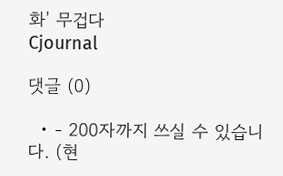화' 무겁다
Cjournal

댓글 (0)

  • - 200자까지 쓰실 수 있습니다. (현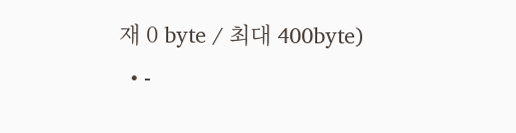재 0 byte / 최대 400byte)
  • -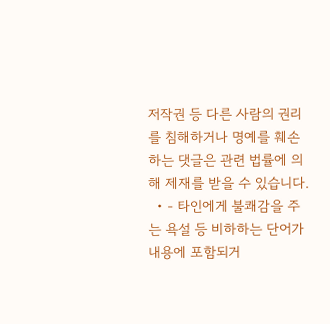저작권 등 다른 사람의 권리를 침해하거나 명예를 훼손하는 댓글은 관련 법률에 의해 제재를 받을 수 있습니다.
  • - 타인에게 불쾌감을 주는 욕설 등 비하하는 단어가 내용에 포함되거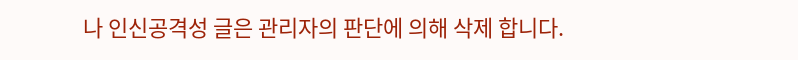나 인신공격성 글은 관리자의 판단에 의해 삭제 합니다.